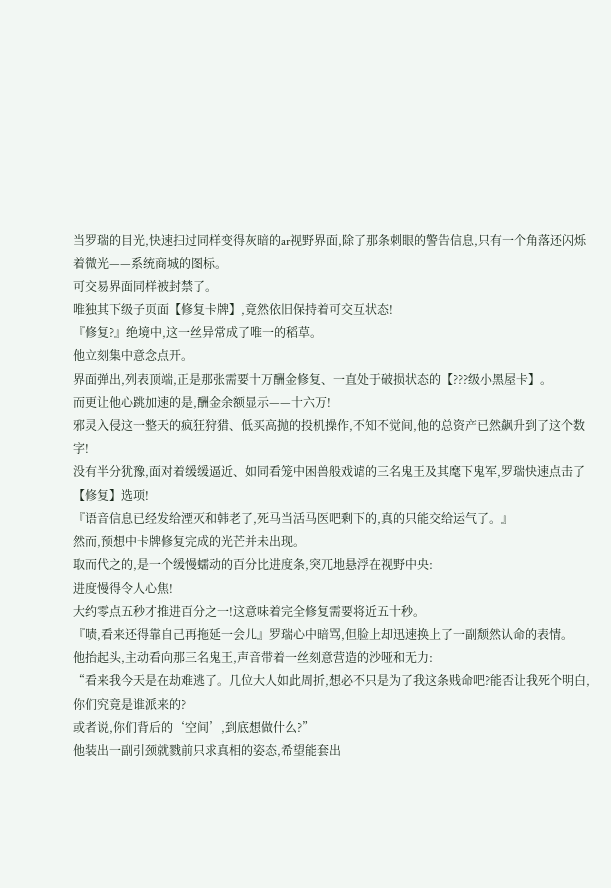当罗瑞的目光,快速扫过同样变得灰暗的ar视野界面,除了那条刺眼的警告信息,只有一个角落还闪烁着微光——系统商城的图标。
可交易界面同样被封禁了。
唯独其下级子页面【修复卡牌】,竟然依旧保持着可交互状态!
『修复?』绝境中,这一丝异常成了唯一的稻草。
他立刻集中意念点开。
界面弹出,列表顶端,正是那张需要十万酬金修复、一直处于破损状态的【???级小黑屋卡】。
而更让他心跳加速的是,酬金余额显示——十六万!
邪灵入侵这一整天的疯狂狩猎、低买高抛的投机操作,不知不觉间,他的总资产已然飙升到了这个数字!
没有半分犹豫,面对着缓缓逼近、如同看笼中困兽般戏谑的三名鬼王及其麾下鬼军,罗瑞快速点击了【修复】选项!
『语音信息已经发给湮灭和韩老了,死马当活马医吧剩下的,真的只能交给运气了。』
然而,预想中卡牌修复完成的光芒并未出现。
取而代之的,是一个缓慢蠕动的百分比进度条,突兀地悬浮在视野中央:
进度慢得令人心焦!
大约零点五秒才推进百分之一!这意味着完全修复需要将近五十秒。
『啧,看来还得靠自己再拖延一会儿』罗瑞心中暗骂,但脸上却迅速换上了一副颓然认命的表情。
他抬起头,主动看向那三名鬼王,声音带着一丝刻意营造的沙哑和无力:
“看来我今天是在劫难逃了。几位大人如此周折,想必不只是为了我这条贱命吧?能否让我死个明白,你们究竟是谁派来的?
或者说,你们背后的‘空间’,到底想做什么?”
他装出一副引颈就戮前只求真相的姿态,希望能套出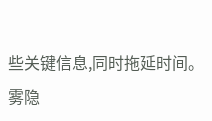些关键信息,同时拖延时间。
雾隐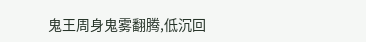鬼王周身鬼雾翻腾,低沉回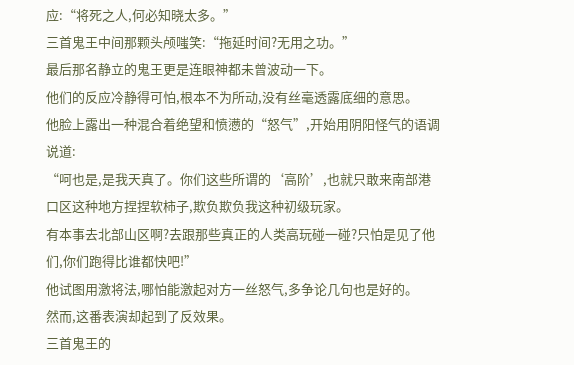应:“将死之人,何必知晓太多。”
三首鬼王中间那颗头颅嗤笑:“拖延时间?无用之功。”
最后那名静立的鬼王更是连眼神都未曾波动一下。
他们的反应冷静得可怕,根本不为所动,没有丝毫透露底细的意思。
他脸上露出一种混合着绝望和愤懑的“怒气”,开始用阴阳怪气的语调说道:
“呵也是,是我天真了。你们这些所谓的‘高阶’,也就只敢来南部港口区这种地方捏捏软柿子,欺负欺负我这种初级玩家。
有本事去北部山区啊?去跟那些真正的人类高玩碰一碰?只怕是见了他们,你们跑得比谁都快吧!”
他试图用激将法,哪怕能激起对方一丝怒气,多争论几句也是好的。
然而,这番表演却起到了反效果。
三首鬼王的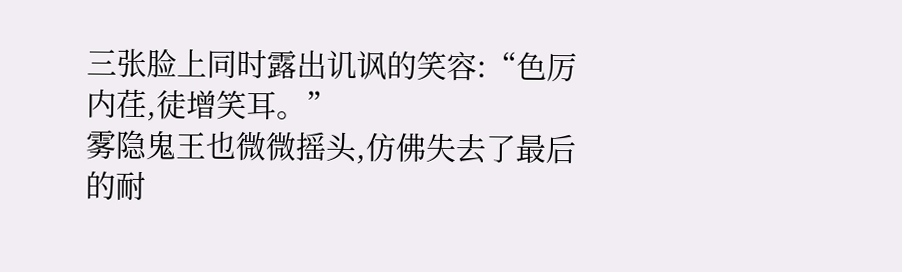三张脸上同时露出讥讽的笑容:“色厉内荏,徒增笑耳。”
雾隐鬼王也微微摇头,仿佛失去了最后的耐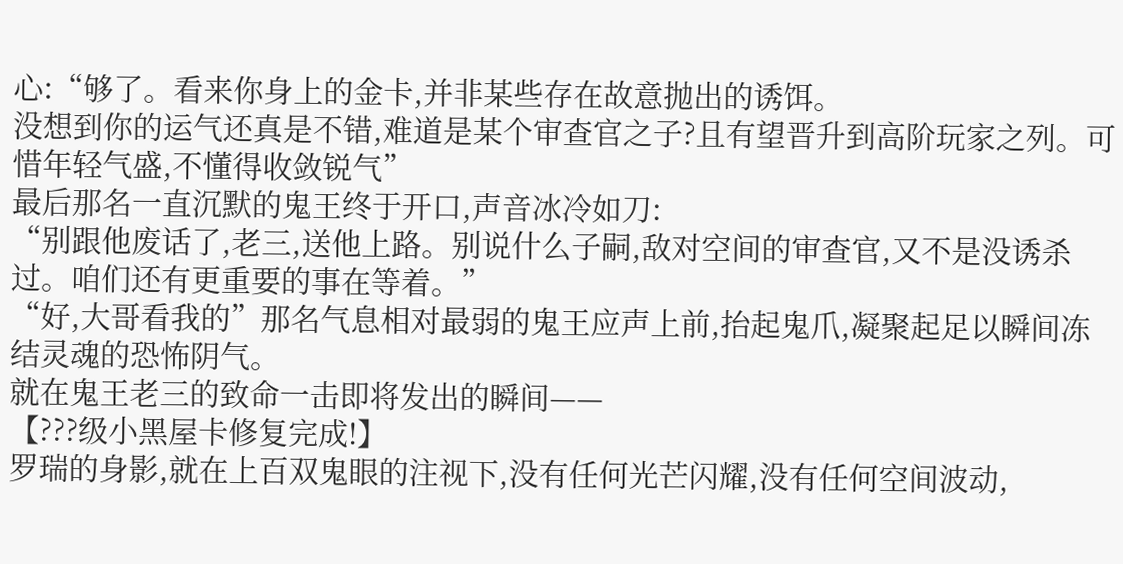心:“够了。看来你身上的金卡,并非某些存在故意抛出的诱饵。
没想到你的运气还真是不错,难道是某个审查官之子?且有望晋升到高阶玩家之列。可惜年轻气盛,不懂得收敛锐气”
最后那名一直沉默的鬼王终于开口,声音冰冷如刀:
“别跟他废话了,老三,送他上路。别说什么子嗣,敌对空间的审查官,又不是没诱杀过。咱们还有更重要的事在等着。”
“好,大哥看我的”那名气息相对最弱的鬼王应声上前,抬起鬼爪,凝聚起足以瞬间冻结灵魂的恐怖阴气。
就在鬼王老三的致命一击即将发出的瞬间——
【???级小黑屋卡修复完成!】
罗瑞的身影,就在上百双鬼眼的注视下,没有任何光芒闪耀,没有任何空间波动,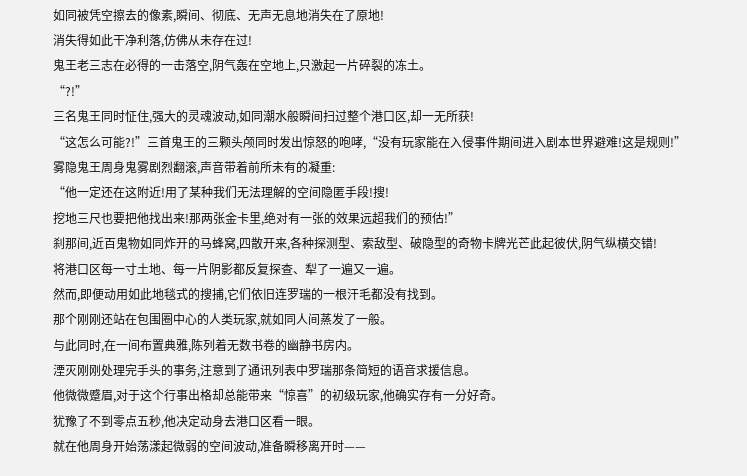如同被凭空擦去的像素,瞬间、彻底、无声无息地消失在了原地!
消失得如此干净利落,仿佛从未存在过!
鬼王老三志在必得的一击落空,阴气轰在空地上,只激起一片碎裂的冻土。
“?!”
三名鬼王同时怔住,强大的灵魂波动,如同潮水般瞬间扫过整个港口区,却一无所获!
“这怎么可能?!”三首鬼王的三颗头颅同时发出惊怒的咆哮,“没有玩家能在入侵事件期间进入剧本世界避难!这是规则!”
雾隐鬼王周身鬼雾剧烈翻滚,声音带着前所未有的凝重:
“他一定还在这附近!用了某种我们无法理解的空间隐匿手段!搜!
挖地三尺也要把他找出来!那两张金卡里,绝对有一张的效果远超我们的预估!”
刹那间,近百鬼物如同炸开的马蜂窝,四散开来,各种探测型、索敌型、破隐型的奇物卡牌光芒此起彼伏,阴气纵横交错!
将港口区每一寸土地、每一片阴影都反复探查、犁了一遍又一遍。
然而,即便动用如此地毯式的搜捕,它们依旧连罗瑞的一根汗毛都没有找到。
那个刚刚还站在包围圈中心的人类玩家,就如同人间蒸发了一般。
与此同时,在一间布置典雅,陈列着无数书卷的幽静书房内。
湮灭刚刚处理完手头的事务,注意到了通讯列表中罗瑞那条简短的语音求援信息。
他微微蹙眉,对于这个行事出格却总能带来“惊喜”的初级玩家,他确实存有一分好奇。
犹豫了不到零点五秒,他决定动身去港口区看一眼。
就在他周身开始荡漾起微弱的空间波动,准备瞬移离开时——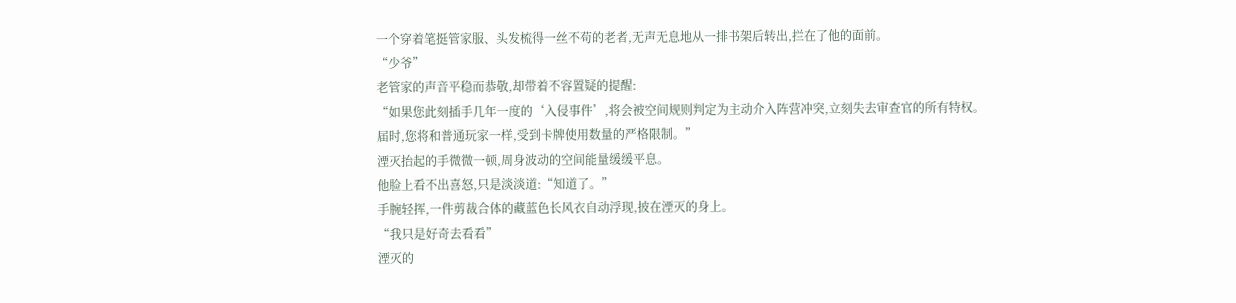一个穿着笔挺管家服、头发梳得一丝不苟的老者,无声无息地从一排书架后转出,拦在了他的面前。
“少爷”
老管家的声音平稳而恭敬,却带着不容置疑的提醒:
“如果您此刻插手几年一度的‘入侵事件’,将会被空间规则判定为主动介入阵营冲突,立刻失去审查官的所有特权。
届时,您将和普通玩家一样,受到卡牌使用数量的严格限制。”
湮灭抬起的手微微一顿,周身波动的空间能量缓缓平息。
他脸上看不出喜怒,只是淡淡道:“知道了。”
手腕轻挥,一件剪裁合体的藏蓝色长风衣自动浮现,披在湮灭的身上。
“我只是好奇去看看”
湮灭的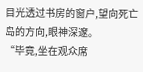目光透过书房的窗户,望向死亡岛的方向,眼神深邃。
“毕竟,坐在观众席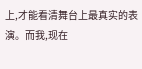上,才能看清舞台上最真实的表演。而我,现在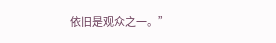依旧是观众之一。”